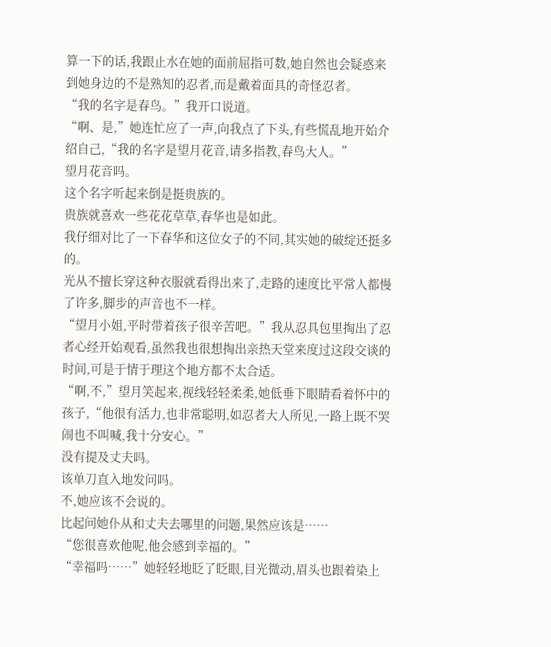算一下的话,我跟止水在她的面前屈指可数,她自然也会疑惑来到她身边的不是熟知的忍者,而是戴着面具的奇怪忍者。
“我的名字是春鸟。”我开口说道。
“啊、是,”她连忙应了一声,向我点了下头,有些慌乱地开始介绍自己,“我的名字是望月花音,请多指教,春鸟大人。”
望月花音吗。
这个名字听起来倒是挺贵族的。
贵族就喜欢一些花花草草,春华也是如此。
我仔细对比了一下春华和这位女子的不同,其实她的破绽还挺多的。
光从不擅长穿这种衣服就看得出来了,走路的速度比平常人都慢了许多,脚步的声音也不一样。
“望月小姐,平时带着孩子很辛苦吧。”我从忍具包里掏出了忍者心经开始观看,虽然我也很想掏出亲热天堂来度过这段交谈的时间,可是于情于理这个地方都不太合适。
“啊,不,”望月笑起来,视线轻轻柔柔,她低垂下眼睛看着怀中的孩子,“他很有活力,也非常聪明,如忍者大人所见,一路上既不哭闹也不叫喊,我十分安心。”
没有提及丈夫吗。
该单刀直入地发问吗。
不,她应该不会说的。
比起问她仆从和丈夫去哪里的问题,果然应该是……
“您很喜欢他呢,他会感到幸福的。”
“幸福吗……”她轻轻地眨了眨眼,目光微动,眉头也跟着染上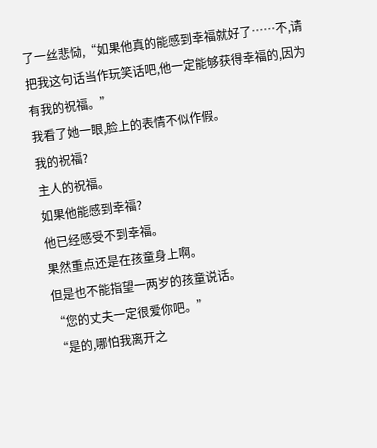了一丝悲恸,“如果他真的能感到幸福就好了……不,请把我这句话当作玩笑话吧,他一定能够获得幸福的,因为有我的祝福。”
我看了她一眼,脸上的表情不似作假。
我的祝福?
主人的祝福。
如果他能感到幸福?
他已经感受不到幸福。
果然重点还是在孩童身上啊。
但是也不能指望一两岁的孩童说话。
“您的丈夫一定很爱你吧。”
“是的,哪怕我离开之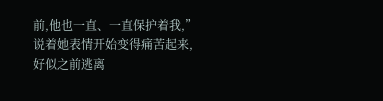前,他也一直、一直保护着我,”说着她表情开始变得痛苦起来,好似之前逃离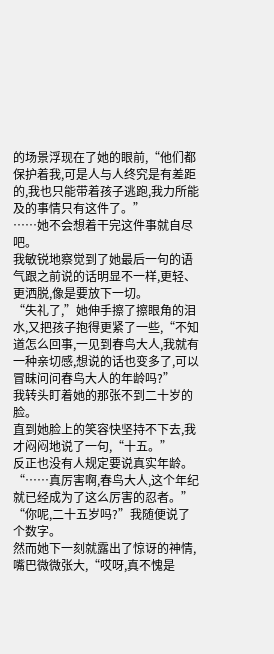的场景浮现在了她的眼前,“他们都保护着我,可是人与人终究是有差距的,我也只能带着孩子逃跑,我力所能及的事情只有这件了。”
……她不会想着干完这件事就自尽吧。
我敏锐地察觉到了她最后一句的语气跟之前说的话明显不一样,更轻、更洒脱,像是要放下一切。
“失礼了,”她伸手擦了擦眼角的泪水,又把孩子抱得更紧了一些,“不知道怎么回事,一见到春鸟大人,我就有一种亲切感,想说的话也变多了,可以冒昧问问春鸟大人的年龄吗?”
我转头盯着她的那张不到二十岁的脸。
直到她脸上的笑容快坚持不下去,我才闷闷地说了一句,“十五。”
反正也没有人规定要说真实年龄。
“……真厉害啊,春鸟大人,这个年纪就已经成为了这么厉害的忍者。”
“你呢,二十五岁吗?”我随便说了个数字。
然而她下一刻就露出了惊讶的神情,嘴巴微微张大,“哎呀,真不愧是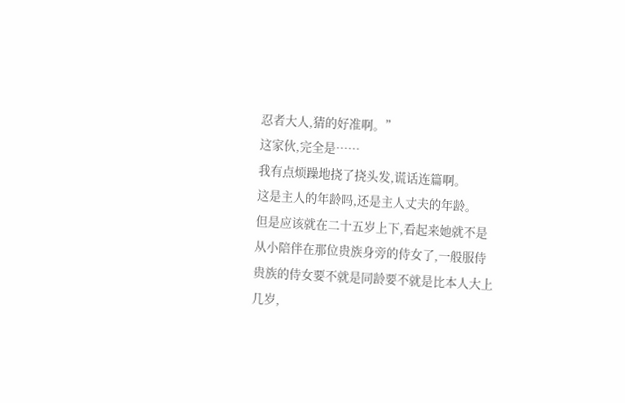忍者大人,猜的好准啊。”
这家伙,完全是……
我有点烦躁地挠了挠头发,谎话连篇啊。
这是主人的年龄吗,还是主人丈夫的年龄。
但是应该就在二十五岁上下,看起来她就不是从小陪伴在那位贵族身旁的侍女了,一般服侍贵族的侍女要不就是同龄要不就是比本人大上几岁,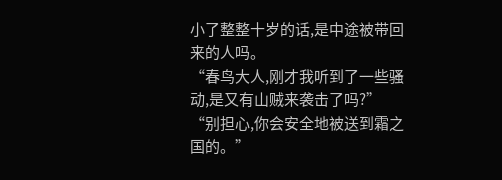小了整整十岁的话,是中途被带回来的人吗。
“春鸟大人,刚才我听到了一些骚动,是又有山贼来袭击了吗?”
“别担心,你会安全地被送到霜之国的。”